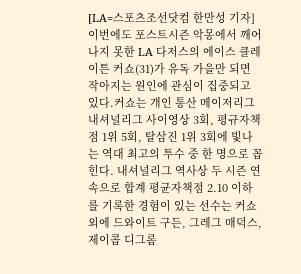[LA=스포츠조선닷컴 한만성 기자] 이번에도 포스트시즌 악몽에서 깨어나지 못한 LA 다저스의 에이스 클레이튼 커쇼(31)가 유독 가을만 되면 작아지는 원인에 관심이 집중되고 있다.커쇼는 개인 통산 메이저리그 내셔널리그 사이영상 3회, 평규자책점 1위 5회, 탈삼진 1위 3회에 빛나는 역대 최고의 투수 중 한 명으로 꼽힌다. 내셔널리그 역사상 두 시즌 연속으로 합계 평균자책점 2.10 이하를 기록한 경험이 있는 선수는 커쇼 외에 드와이트 구든, 그레그 매덕스, 제이콥 디그롬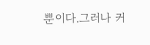뿐이다.그러나 커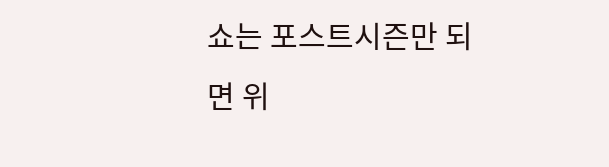쇼는 포스트시즌만 되면 위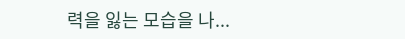력을 잃는 모습을 나...